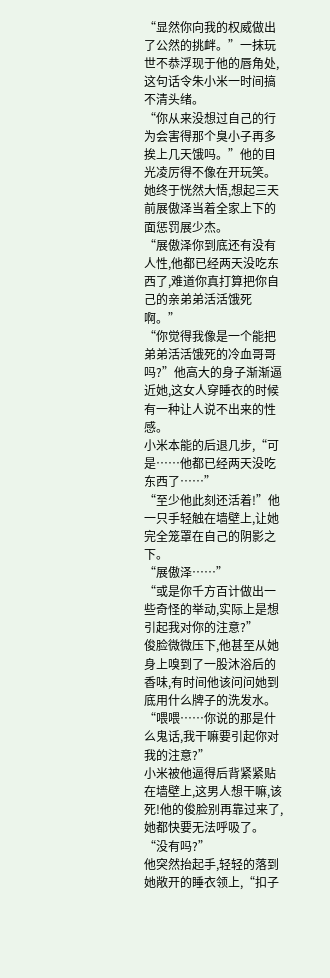“显然你向我的权威做出了公然的挑衅。”一抹玩世不恭浮现于他的唇角处,这句话令朱小米一时间搞不清头绪。
“你从来没想过自己的行为会害得那个臭小子再多挨上几天饿吗。”他的目光凌厉得不像在开玩笑。
她终于恍然大悟,想起三天前展傲泽当着全家上下的面惩罚展少杰。
“展傲泽你到底还有没有人性,他都已经两天没吃东西了,难道你真打算把你自己的亲弟弟活活饿死啊。”
“你觉得我像是一个能把弟弟活活饿死的冷血哥哥吗?”他高大的身子渐渐逼近她,这女人穿睡衣的时候有一种让人说不出来的性感。
小米本能的后退几步,“可是……他都已经两天没吃东西了……”
“至少他此刻还活着!”他一只手轻触在墙壁上,让她完全笼罩在自己的阴影之下。
“展傲泽……”
“或是你千方百计做出一些奇怪的举动,实际上是想引起我对你的注意?”
俊脸微微压下,他甚至从她身上嗅到了一股沐浴后的香味,有时间他该问问她到底用什么牌子的洗发水。
“喂喂……你说的那是什么鬼话,我干嘛要引起你对我的注意?”
小米被他逼得后背紧紧贴在墙壁上,这男人想干嘛,该死!他的俊脸别再靠过来了,她都快要无法呼吸了。
“没有吗?”
他突然抬起手,轻轻的落到她敞开的睡衣领上,“扣子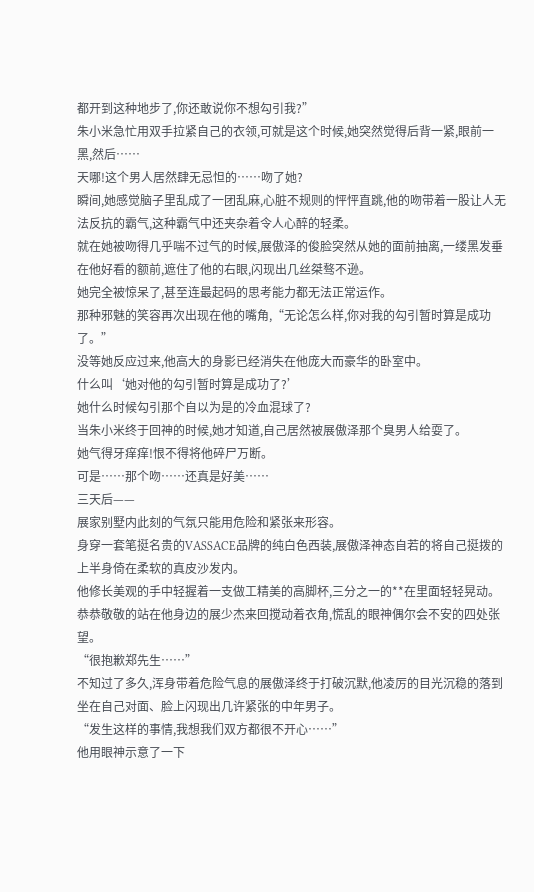都开到这种地步了,你还敢说你不想勾引我?”
朱小米急忙用双手拉紧自己的衣领,可就是这个时候,她突然觉得后背一紧,眼前一黑,然后……
天哪!这个男人居然肆无忌怛的……吻了她?
瞬间,她感觉脑子里乱成了一团乱麻,心脏不规则的怦怦直跳,他的吻带着一股让人无法反抗的霸气,这种霸气中还夹杂着令人心醉的轻柔。
就在她被吻得几乎喘不过气的时候,展傲泽的俊脸突然从她的面前抽离,一缕黑发垂在他好看的额前,遮住了他的右眼,闪现出几丝桀骜不逊。
她完全被惊呆了,甚至连最起码的思考能力都无法正常运作。
那种邪魅的笑容再次出现在他的嘴角,“无论怎么样,你对我的勾引暂时算是成功了。”
没等她反应过来,他高大的身影已经消失在他庞大而豪华的卧室中。
什么叫‘她对他的勾引暂时算是成功了?’
她什么时候勾引那个自以为是的冷血混球了?
当朱小米终于回神的时候,她才知道,自己居然被展傲泽那个臭男人给耍了。
她气得牙痒痒!恨不得将他碎尸万断。
可是……那个吻……还真是好美……
三天后——
展家别墅内此刻的气氛只能用危险和紧张来形容。
身穿一套笔挺名贵的VASSACE品牌的纯白色西装,展傲泽神态自若的将自己挺拨的上半身倚在柔软的真皮沙发内。
他修长美观的手中轻握着一支做工精美的高脚杯,三分之一的**在里面轻轻晃动。
恭恭敬敬的站在他身边的展少杰来回搅动着衣角,慌乱的眼神偶尔会不安的四处张望。
“很抱歉郑先生……”
不知过了多久,浑身带着危险气息的展傲泽终于打破沉默,他凌厉的目光沉稳的落到坐在自己对面、脸上闪现出几许紧张的中年男子。
“发生这样的事情,我想我们双方都很不开心……”
他用眼神示意了一下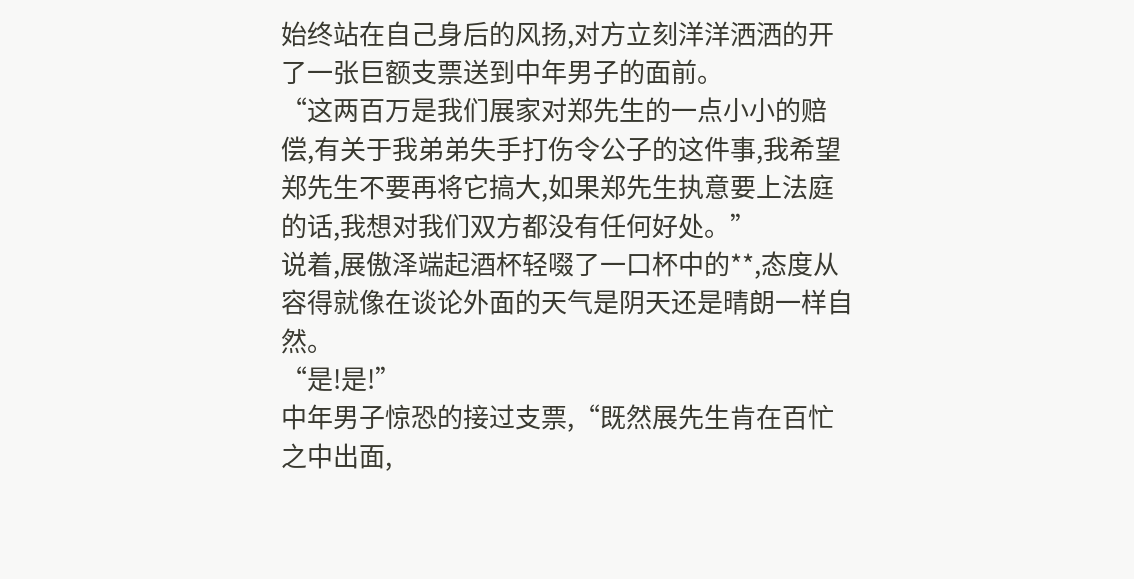始终站在自己身后的风扬,对方立刻洋洋洒洒的开了一张巨额支票送到中年男子的面前。
“这两百万是我们展家对郑先生的一点小小的赔偿,有关于我弟弟失手打伤令公子的这件事,我希望郑先生不要再将它搞大,如果郑先生执意要上法庭的话,我想对我们双方都没有任何好处。”
说着,展傲泽端起酒杯轻啜了一口杯中的**,态度从容得就像在谈论外面的天气是阴天还是晴朗一样自然。
“是!是!”
中年男子惊恐的接过支票,“既然展先生肯在百忙之中出面,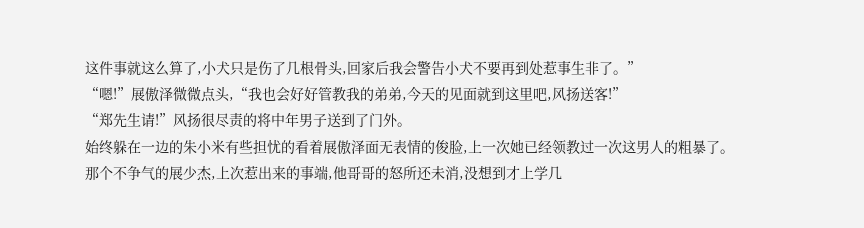这件事就这么算了,小犬只是伤了几根骨头,回家后我会警告小犬不要再到处惹事生非了。”
“嗯!”展傲泽微微点头,“我也会好好管教我的弟弟,今天的见面就到这里吧,风扬送客!”
“郑先生请!”风扬很尽责的将中年男子送到了门外。
始终躲在一边的朱小米有些担忧的看着展傲泽面无表情的俊脸,上一次她已经领教过一次这男人的粗暴了。
那个不争气的展少杰,上次惹出来的事端,他哥哥的怒所还未消,没想到才上学几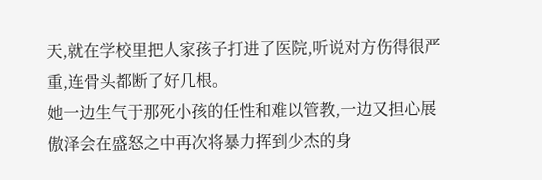天,就在学校里把人家孩子打进了医院,听说对方伤得很严重,连骨头都断了好几根。
她一边生气于那死小孩的任性和难以管教,一边又担心展傲泽会在盛怒之中再次将暴力挥到少杰的身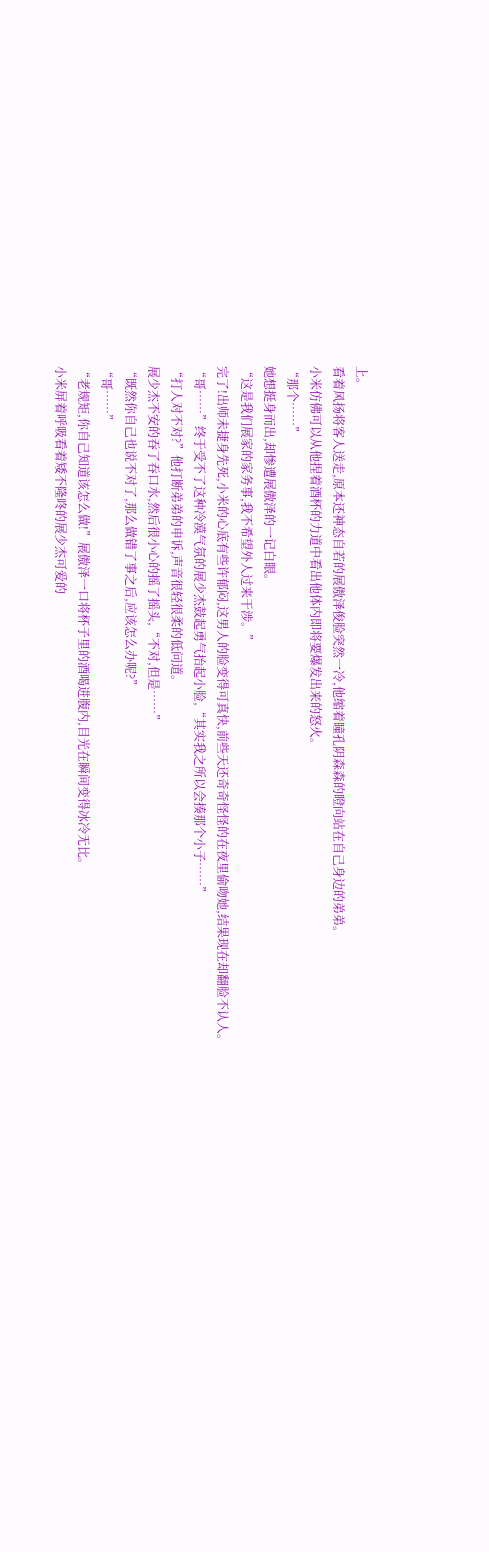上。
看着风扬将客人送走,原本还神态自若的展傲泽俊脸突然一冷,他缩着瞳孔阴森森的瞪向站在自己身边的弟弟。
小米仿佛可以从他捏着酒杯的力道中看出他体内即将要爆发出来的怒火。
“那个……”
她想挺身而出,却惨遭展傲泽的一记白眼。
“这是我们展家的家务事,我不希望外人过来干涉。”
完了!出师未捷身先死,小米的心底有些许郁闷,这男人的脸变得可真快,前些天还奇奇怪怪的在夜里偷吻她,结果现在却翻脸不认人。
“哥……”终于受不了这种冷漠气氛的展少杰鼓起勇气抬起小脸,“其实我之所以会揍那个小子……”
“打人对不对?”他打断弟弟的申诉,声音很轻很柔的低问道。
展少杰不安的吞了吞口水,然后很小心的摇了摇头,“不对,但是……”
“既然你自己也说不对了,那么做错了事之后,应该怎么办呢?”
“哥……”
“老规矩,你自己知道该怎么做!”展傲泽一口将杯子里的酒喝进腹内,目光在瞬间变得冰冷无比。
小米屏着呼吸看着矮不隆咚的展少杰可爱的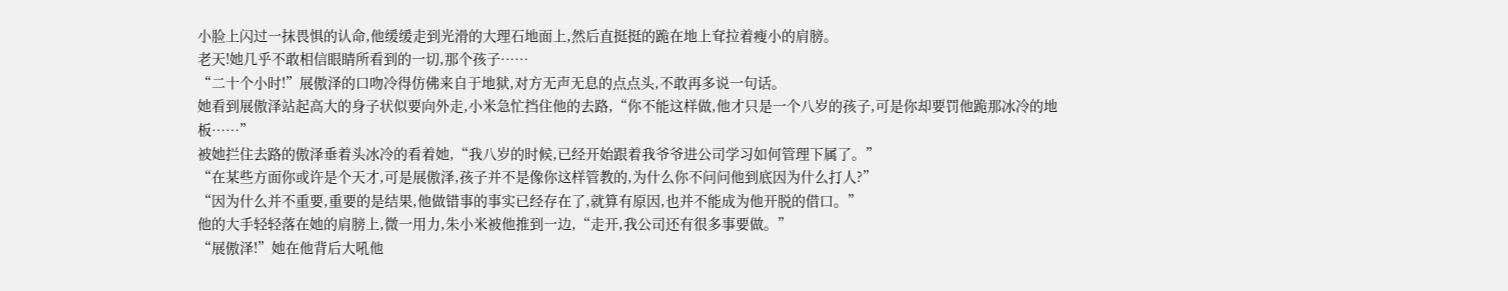小脸上闪过一抹畏惧的认命,他缓缓走到光滑的大理石地面上,然后直挺挺的跪在地上耷拉着瘦小的肩膀。
老天!她几乎不敢相信眼睛所看到的一切,那个孩子……
“二十个小时!”展傲泽的口吻冷得仿佛来自于地狱,对方无声无息的点点头,不敢再多说一句话。
她看到展傲泽站起高大的身子状似要向外走,小米急忙挡住他的去路,“你不能这样做,他才只是一个八岁的孩子,可是你却要罚他跪那冰冷的地板……”
被她拦住去路的傲泽垂着头冰冷的看着她,“我八岁的时候,已经开始跟着我爷爷进公司学习如何管理下属了。”
“在某些方面你或许是个天才,可是展傲泽,孩子并不是像你这样管教的,为什么你不问问他到底因为什么打人?”
“因为什么并不重要,重要的是结果,他做错事的事实已经存在了,就算有原因,也并不能成为他开脱的借口。”
他的大手轻轻落在她的肩膀上,微一用力,朱小米被他推到一边,“走开,我公司还有很多事要做。”
“展傲泽!”她在他背后大吼他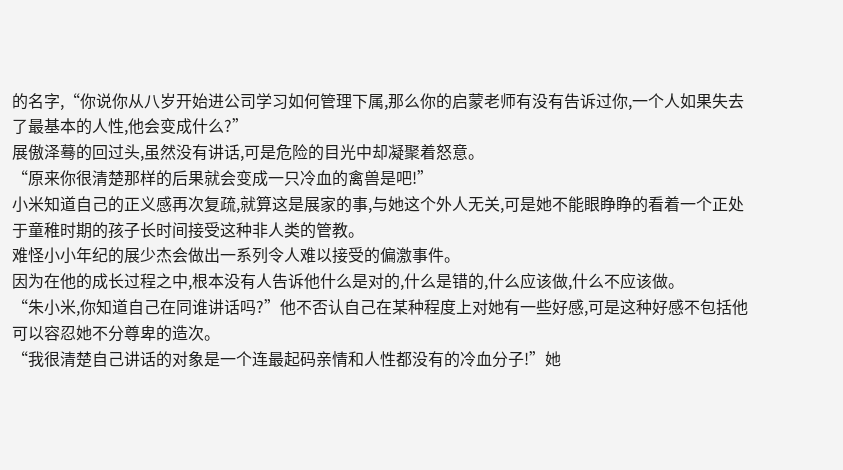的名字,“你说你从八岁开始进公司学习如何管理下属,那么你的启蒙老师有没有告诉过你,一个人如果失去了最基本的人性,他会变成什么?”
展傲泽蓦的回过头,虽然没有讲话,可是危险的目光中却凝聚着怒意。
“原来你很清楚那样的后果就会变成一只冷血的禽兽是吧!”
小米知道自己的正义感再次复疏,就算这是展家的事,与她这个外人无关,可是她不能眼睁睁的看着一个正处于童稚时期的孩子长时间接受这种非人类的管教。
难怪小小年纪的展少杰会做出一系列令人难以接受的偏激事件。
因为在他的成长过程之中,根本没有人告诉他什么是对的,什么是错的,什么应该做,什么不应该做。
“朱小米,你知道自己在同谁讲话吗?”他不否认自己在某种程度上对她有一些好感,可是这种好感不包括他可以容忍她不分尊卑的造次。
“我很清楚自己讲话的对象是一个连最起码亲情和人性都没有的冷血分子!”她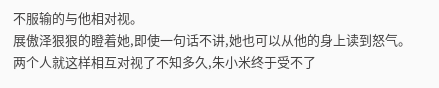不服输的与他相对视。
展傲泽狠狠的瞪着她,即使一句话不讲,她也可以从他的身上读到怒气。
两个人就这样相互对视了不知多久,朱小米终于受不了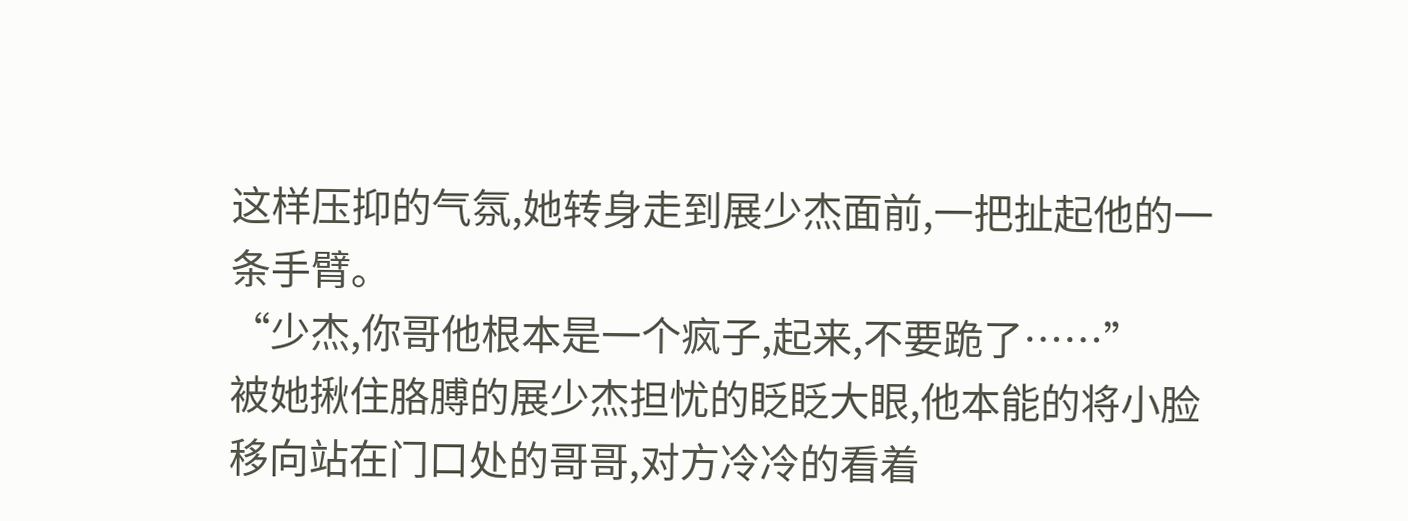这样压抑的气氛,她转身走到展少杰面前,一把扯起他的一条手臂。
“少杰,你哥他根本是一个疯子,起来,不要跪了……”
被她揪住胳膊的展少杰担忧的眨眨大眼,他本能的将小脸移向站在门口处的哥哥,对方冷冷的看着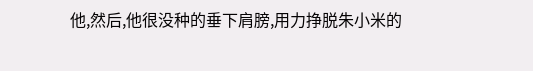他,然后,他很没种的垂下肩膀,用力挣脱朱小米的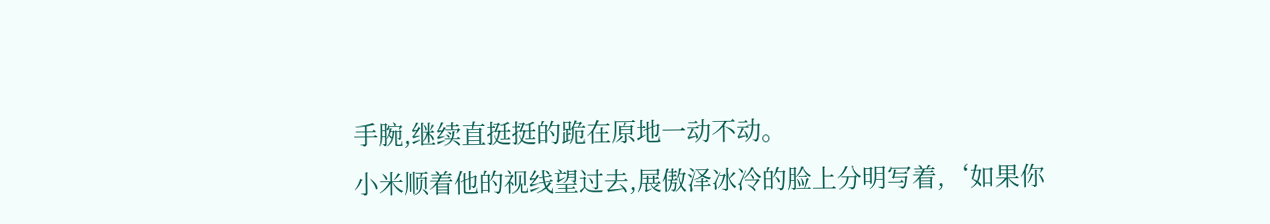手腕,继续直挺挺的跪在原地一动不动。
小米顺着他的视线望过去,展傲泽冰冷的脸上分明写着,‘如果你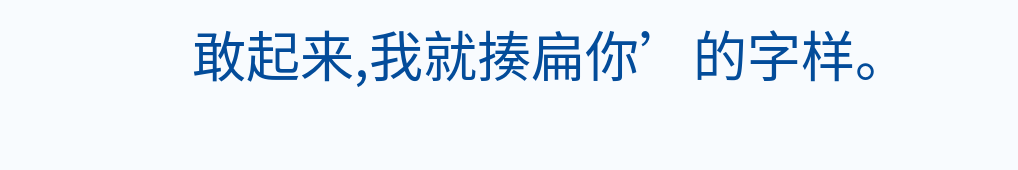敢起来,我就揍扁你’的字样。